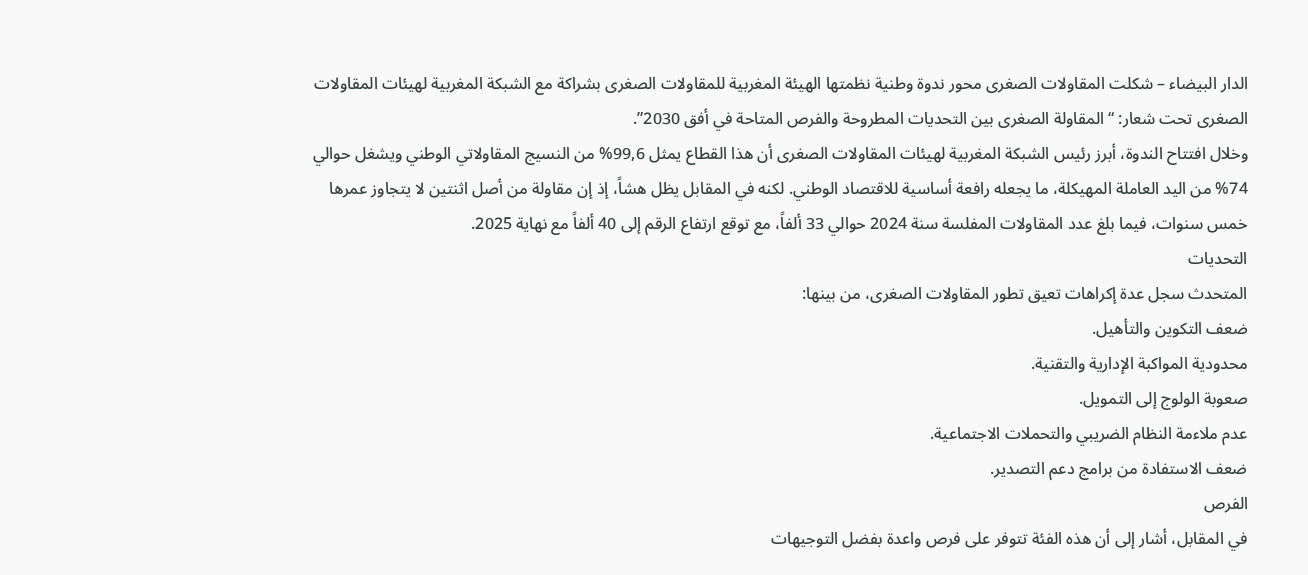الدار البيضاء – شكلت المقاولات الصغرى محور ندوة وطنية نظمتها الهيئة المغربية للمقاولات الصغرى بشراكة مع الشبكة المغربية لهيئات المقاولات الصغرى تحت شعار: “المقاولة الصغرى بين التحديات المطروحة والفرص المتاحة في أفق 2030”.
وخلال افتتاح الندوة، أبرز رئيس الشبكة المغربية لهيئات المقاولات الصغرى أن هذا القطاع يمثل 99,6% من النسيج المقاولاتي الوطني ويشغل حوالي 74% من اليد العاملة المهيكلة، ما يجعله رافعة أساسية للاقتصاد الوطني. لكنه في المقابل يظل هشاً، إذ إن مقاولة من أصل اثنتين لا يتجاوز عمرها خمس سنوات، فيما بلغ عدد المقاولات المفلسة سنة 2024 حوالي 33 ألفاً، مع توقع ارتفاع الرقم إلى 40 ألفاً مع نهاية 2025.
التحديات
المتحدث سجل عدة إكراهات تعيق تطور المقاولات الصغرى، من بينها:
ضعف التكوين والتأهيل.
محدودية المواكبة الإدارية والتقنية.
صعوبة الولوج إلى التمويل.
عدم ملاءمة النظام الضريبي والتحملات الاجتماعية.
ضعف الاستفادة من برامج دعم التصدير.
الفرص
في المقابل، أشار إلى أن هذه الفئة تتوفر على فرص واعدة بفضل التوجيهات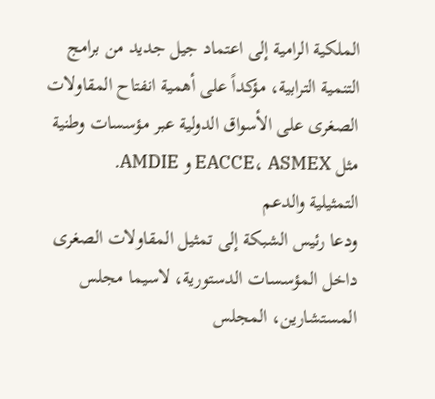الملكية الرامية إلى اعتماد جيل جديد من برامج التنمية الترابية، مؤكداً على أهمية انفتاح المقاولات الصغرى على الأسواق الدولية عبر مؤسسات وطنية مثل EACCE، ASMEX و AMDIE.
التمثيلية والدعم
ودعا رئيس الشبكة إلى تمثيل المقاولات الصغرى داخل المؤسسات الدستورية، لاسيما مجلس المستشارين، المجلس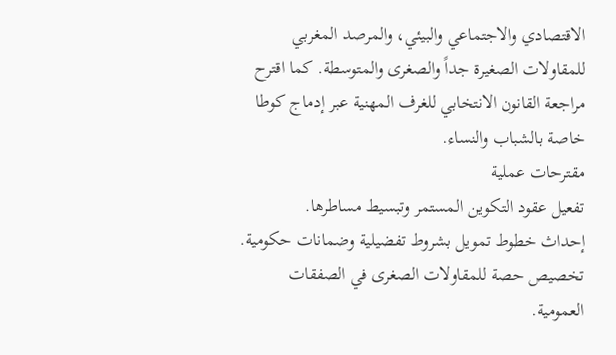الاقتصادي والاجتماعي والبيئي، والمرصد المغربي للمقاولات الصغيرة جداً والصغرى والمتوسطة. كما اقترح مراجعة القانون الانتخابي للغرف المهنية عبر إدماج كوطا خاصة بالشباب والنساء.
مقترحات عملية
تفعيل عقود التكوين المستمر وتبسيط مساطرها.
إحداث خطوط تمويل بشروط تفضيلية وضمانات حكومية.
تخصيص حصة للمقاولات الصغرى في الصفقات العمومية.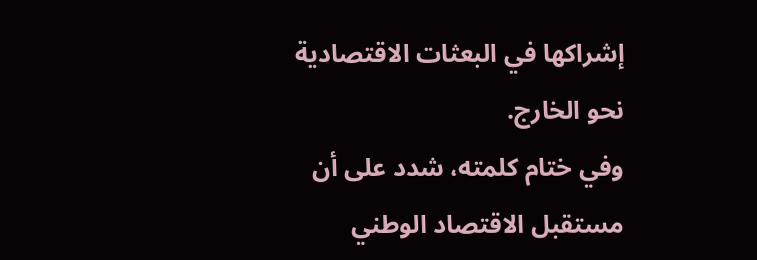إشراكها في البعثات الاقتصادية نحو الخارج.
وفي ختام كلمته، شدد على أن مستقبل الاقتصاد الوطني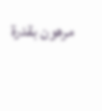مرهون بقدرة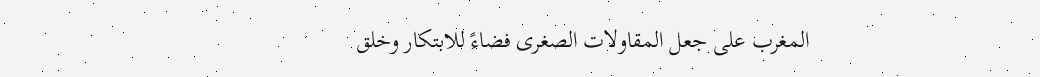المغرب على جعل المقاولات الصغرى فضاءً للابتكار وخلق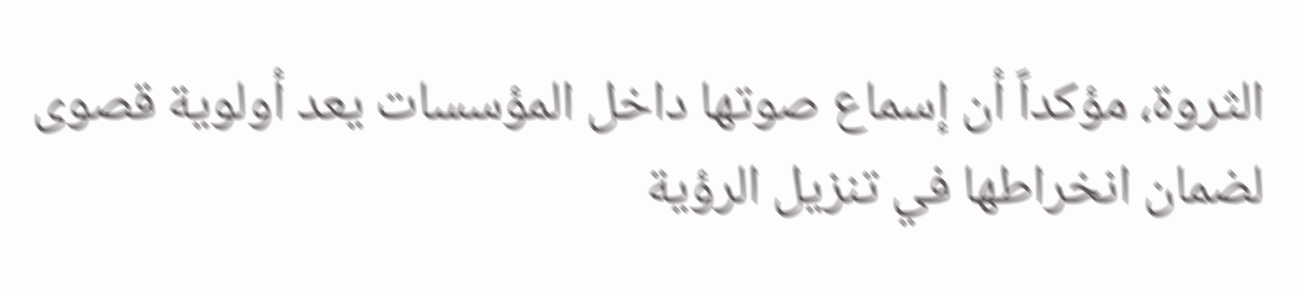الثروة، مؤكداً أن إسماع صوتها داخل المؤسسات يعد أولوية قصوى لضمان انخراطها في تنزيل الرؤية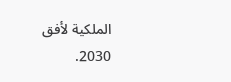الملكية لأفق 2030.